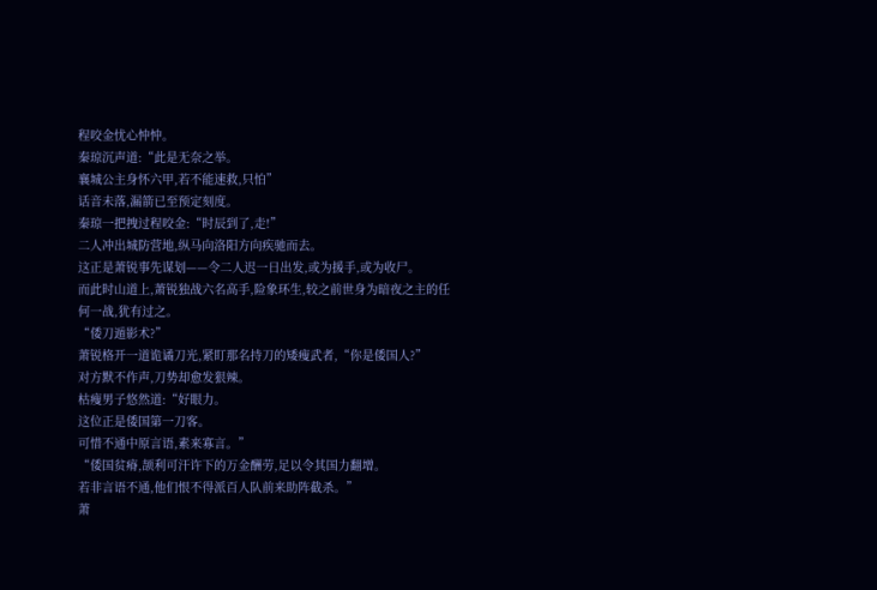程咬金忧心忡忡。
秦琼沉声道:“此是无奈之举。
襄城公主身怀六甲,若不能速救,只怕”
话音未落,漏箭已至预定刻度。
秦琼一把拽过程咬金:“时辰到了,走!”
二人冲出城防营地,纵马向洛阳方向疾驰而去。
这正是萧锐事先谋划——令二人迟一日出发,或为援手,或为收尸。
而此时山道上,萧锐独战六名高手,险象环生,较之前世身为暗夜之主的任何一战,犹有过之。
“倭刀遁影术?”
萧锐格开一道诡谲刀光,紧盯那名持刀的矮瘦武者,“你是倭国人?”
对方默不作声,刀势却愈发狠辣。
枯瘦男子悠然道:“好眼力。
这位正是倭国第一刀客。
可惜不通中原言语,素来寡言。”
“倭国贫瘠,颉利可汗许下的万金酬劳,足以令其国力翻增。
若非言语不通,他们恨不得派百人队前来助阵截杀。”
萧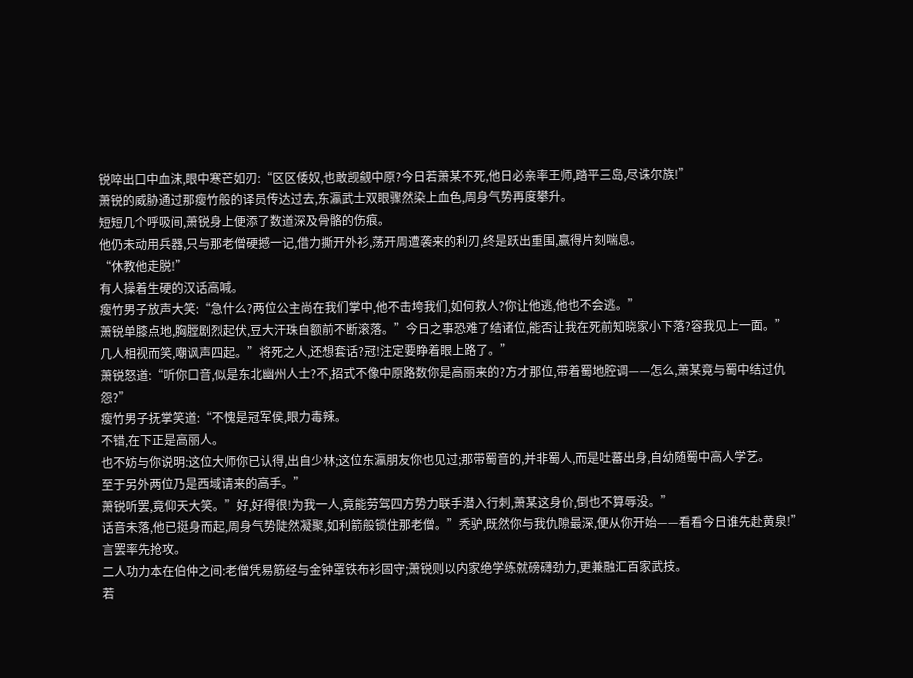锐啐出口中血沫,眼中寒芒如刃:“区区倭奴,也敢觊觎中原?今日若萧某不死,他日必亲率王师,踏平三岛,尽诛尔族!”
萧锐的威胁通过那瘦竹般的译员传达过去,东瀛武士双眼骤然染上血色,周身气势再度攀升。
短短几个呼吸间,萧锐身上便添了数道深及骨骼的伤痕。
他仍未动用兵器,只与那老僧硬撼一记,借力撕开外衫,荡开周遭袭来的利刃,终是跃出重围,赢得片刻喘息。
“休教他走脱!”
有人操着生硬的汉话高喊。
瘦竹男子放声大笑:“急什么?两位公主尚在我们掌中,他不击垮我们,如何救人?你让他逃,他也不会逃。”
萧锐单膝点地,胸膛剧烈起伏,豆大汗珠自额前不断滚落。”今日之事恐难了结诸位,能否让我在死前知晓家小下落?容我见上一面。”
几人相视而笑,嘲讽声四起。”将死之人,还想套话?冠!注定要睁着眼上路了。”
萧锐怒道:“听你口音,似是东北幽州人士?不,招式不像中原路数你是高丽来的?方才那位,带着蜀地腔调——怎么,萧某竟与蜀中结过仇怨?”
瘦竹男子抚掌笑道:“不愧是冠军侯,眼力毒辣。
不错,在下正是高丽人。
也不妨与你说明:这位大师你已认得,出自少林;这位东瀛朋友你也见过;那带蜀音的,并非蜀人,而是吐蕃出身,自幼随蜀中高人学艺。
至于另外两位乃是西域请来的高手。”
萧锐听罢,竟仰天大笑。”好,好得很!为我一人,竟能劳驾四方势力联手潜入行刺,萧某这身价,倒也不算辱没。”
话音未落,他已挺身而起,周身气势陡然凝聚,如利箭般锁住那老僧。”秃驴,既然你与我仇隙最深,便从你开始——看看今日谁先赴黄泉!”
言罢率先抢攻。
二人功力本在伯仲之间:老僧凭易筋经与金钟罩铁布衫固守;萧锐则以内家绝学练就磅礴劲力,更兼融汇百家武技。
若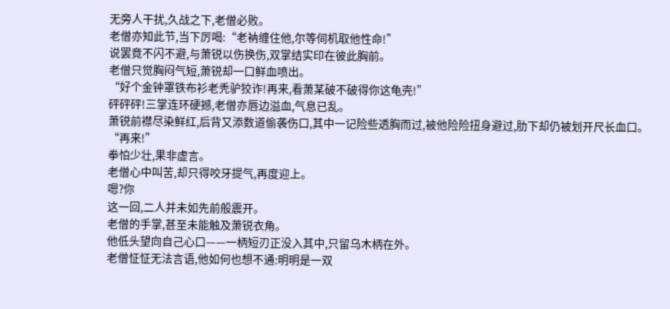无旁人干扰,久战之下,老僧必败。
老僧亦知此节,当下厉喝:“老衲缠住他,尔等伺机取他性命!”
说罢竟不闪不避,与萧锐以伤换伤,双掌结实印在彼此胸前。
老僧只觉胸闷气短,萧锐却一口鲜血喷出。
“好个金钟罩铁布衫老秃驴狡诈!再来,看萧某破不破得你这龟壳!”
砰砰砰!三掌连环硬撼,老僧亦唇边溢血,气息已乱。
萧锐前襟尽染鲜红,后背又添数道偷袭伤口,其中一记险些透胸而过,被他险险扭身避过,肋下却仍被划开尺长血口。
“再来!”
拳怕少壮,果非虚言。
老僧心中叫苦,却只得咬牙提气,再度迎上。
嗯?你
这一回,二人并未如先前般震开。
老僧的手掌,甚至未能触及萧锐衣角。
他低头望向自己心口——一柄短刃正没入其中,只留乌木柄在外。
老僧怔怔无法言语,他如何也想不通:明明是一双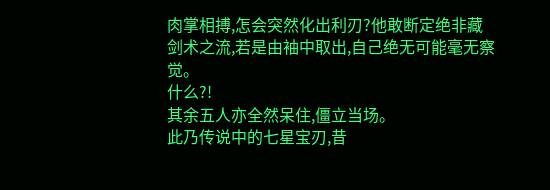肉掌相搏,怎会突然化出利刃?他敢断定绝非藏剑术之流,若是由袖中取出,自己绝无可能毫无察觉。
什么?!
其余五人亦全然呆住,僵立当场。
此乃传说中的七星宝刃,昔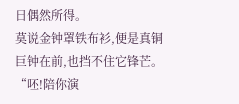日偶然所得。
莫说金钟罩铁布衫,便是真铜巨钟在前,也挡不住它锋芒。
“呸!陪你演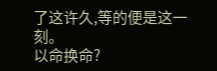了这许久,等的便是这一刻。
以命换命?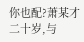你也配?萧某才二十岁,与